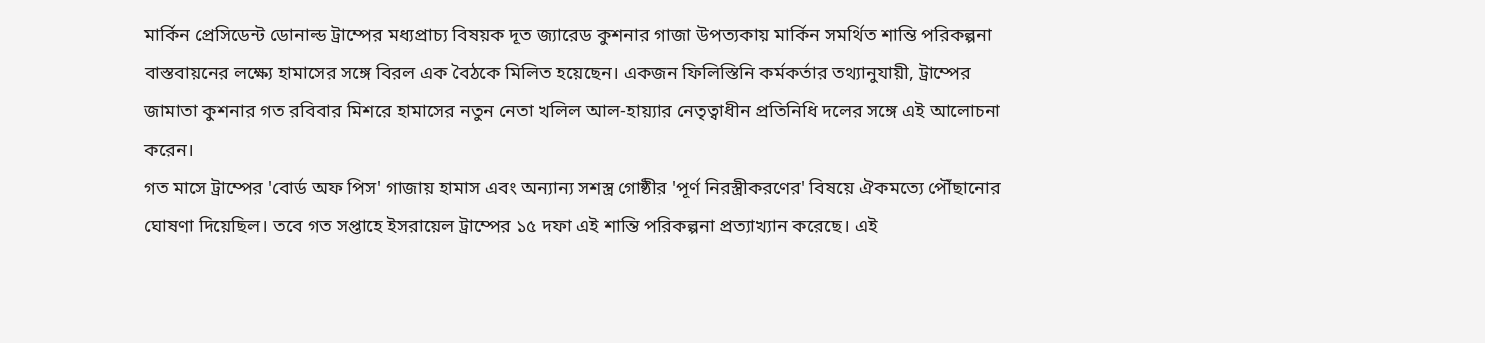মার্কিন প্রেসিডেন্ট ডোনাল্ড ট্রাম্পের মধ্যপ্রাচ্য বিষয়ক দূত জ্যারেড কুশনার গাজা উপত্যকায় মার্কিন সমর্থিত শান্তি পরিকল্পনা বাস্তবায়নের লক্ষ্যে হামাসের সঙ্গে বিরল এক বৈঠকে মিলিত হয়েছেন। একজন ফিলিস্তিনি কর্মকর্তার তথ্যানুযায়ী, ট্রাম্পের জামাতা কুশনার গত রবিবার মিশরে হামাসের নতুন নেতা খলিল আল-হায়্যার নেতৃত্বাধীন প্রতিনিধি দলের সঙ্গে এই আলোচনা করেন।
গত মাসে ট্রাম্পের 'বোর্ড অফ পিস' গাজায় হামাস এবং অন্যান্য সশস্ত্র গোষ্ঠীর 'পূর্ণ নিরস্ত্রীকরণের' বিষয়ে ঐকমত্যে পৌঁছানোর ঘোষণা দিয়েছিল। তবে গত সপ্তাহে ইসরায়েল ট্রাম্পের ১৫ দফা এই শান্তি পরিকল্পনা প্রত্যাখ্যান করেছে। এই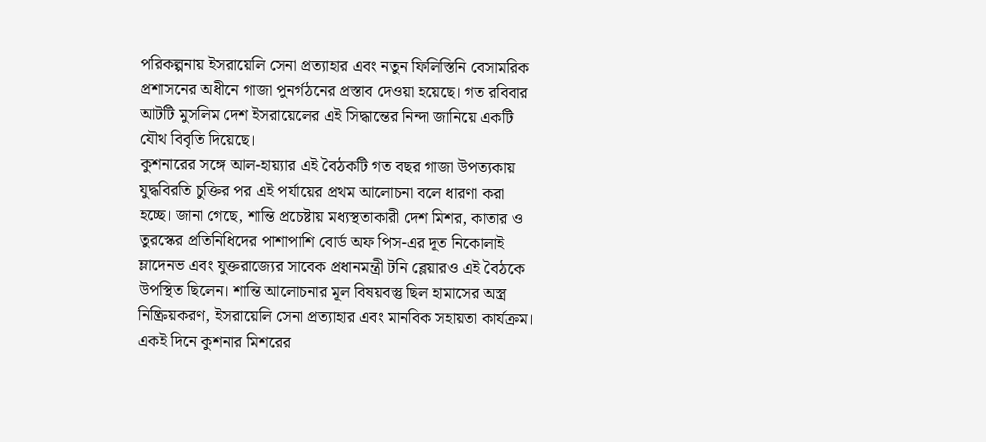পরিকল্পনায় ইসরায়েলি সেনা প্রত্যাহার এবং নতুন ফিলিস্তিনি বেসামরিক প্রশাসনের অধীনে গাজা পুনর্গঠনের প্রস্তাব দেওয়া হয়েছে। গত রবিবার আটটি মুসলিম দেশ ইসরায়েলের এই সিদ্ধান্তের নিন্দা জানিয়ে একটি যৌথ বিবৃতি দিয়েছে।
কুশনারের সঙ্গে আল-হায়্যার এই বৈঠকটি গত বছর গাজা উপত্যকায় যুদ্ধবিরতি চুক্তির পর এই পর্যায়ের প্রথম আলোচনা বলে ধারণা করা হচ্ছে। জানা গেছে, শান্তি প্রচেষ্টায় মধ্যস্থতাকারী দেশ মিশর, কাতার ও তুরস্কের প্রতিনিধিদের পাশাপাশি বোর্ড অফ পিস-এর দূত নিকোলাই ম্লাদেনভ এবং যুক্তরাজ্যের সাবেক প্রধানমন্ত্রী টনি ব্লেয়ারও এই বৈঠকে উপস্থিত ছিলেন। শান্তি আলোচনার মূল বিষয়বস্তু ছিল হামাসের অস্ত্র নিষ্ক্রিয়করণ, ইসরায়েলি সেনা প্রত্যাহার এবং মানবিক সহায়তা কার্যক্রম।
একই দিনে কুশনার মিশরের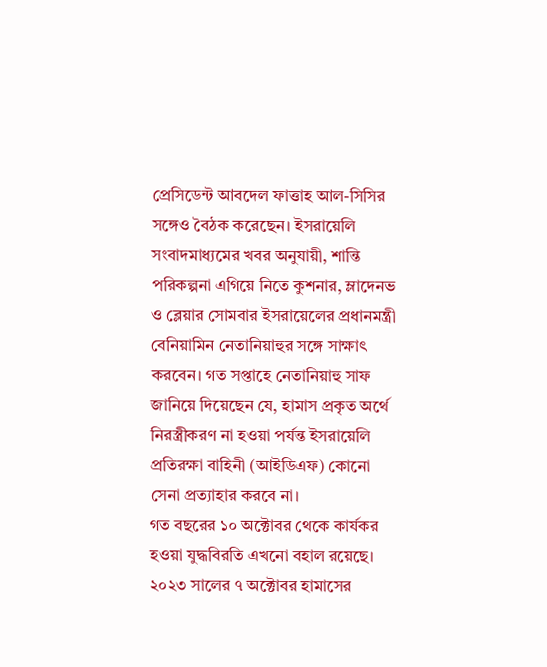প্রেসিডেন্ট আবদেল ফাত্তাহ আল-সিসির সঙ্গেও বৈঠক করেছেন। ইসরায়েলি সংবাদমাধ্যমের খবর অনুযায়ী, শান্তি পরিকল্পনা এগিয়ে নিতে কুশনার, ম্লাদেনভ ও ব্লেয়ার সোমবার ইসরায়েলের প্রধানমন্ত্রী বেনিয়ামিন নেতানিয়াহুর সঙ্গে সাক্ষাৎ করবেন। গত সপ্তাহে নেতানিয়াহু সাফ জানিয়ে দিয়েছেন যে, হামাস প্রকৃত অর্থে নিরস্ত্রীকরণ না হওয়া পর্যন্ত ইসরায়েলি প্রতিরক্ষা বাহিনী (আইডিএফ) কোনো সেনা প্রত্যাহার করবে না।
গত বছরের ১০ অক্টোবর থেকে কার্যকর হওয়া যুদ্ধবিরতি এখনো বহাল রয়েছে। ২০২৩ সালের ৭ অক্টোবর হামাসের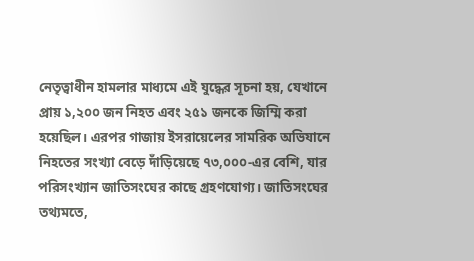নেতৃত্বাধীন হামলার মাধ্যমে এই যুদ্ধের সূচনা হয়, যেখানে প্রায় ১,২০০ জন নিহত এবং ২৫১ জনকে জিম্মি করা হয়েছিল। এরপর গাজায় ইসরায়েলের সামরিক অভিযানে নিহতের সংখ্যা বেড়ে দাঁড়িয়েছে ৭৩,০০০-এর বেশি, যার পরিসংখ্যান জাতিসংঘের কাছে গ্রহণযোগ্য। জাতিসংঘের তথ্যমতে,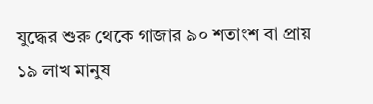যুদ্ধের শুরু থেকে গাজার ৯০ শতাংশ বা প্রায় ১৯ লাখ মানুষ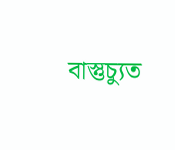বাস্তুচ্যুত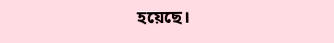হয়েছে।